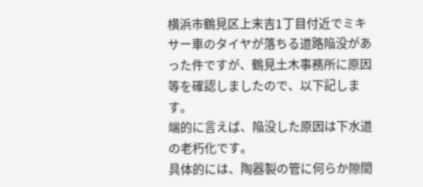横浜市鶴見区上末吉1丁目付近でミキサー車のタイヤが落ちる道路陥没があった件ですが、鶴見土木事務所に原因等を確認しましたので、以下記します。
端的に言えば、陥没した原因は下水道の老朽化です。
具体的には、陶器製の管に何らか隙間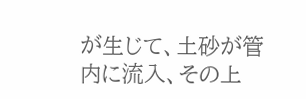が生じて、土砂が管内に流入、その上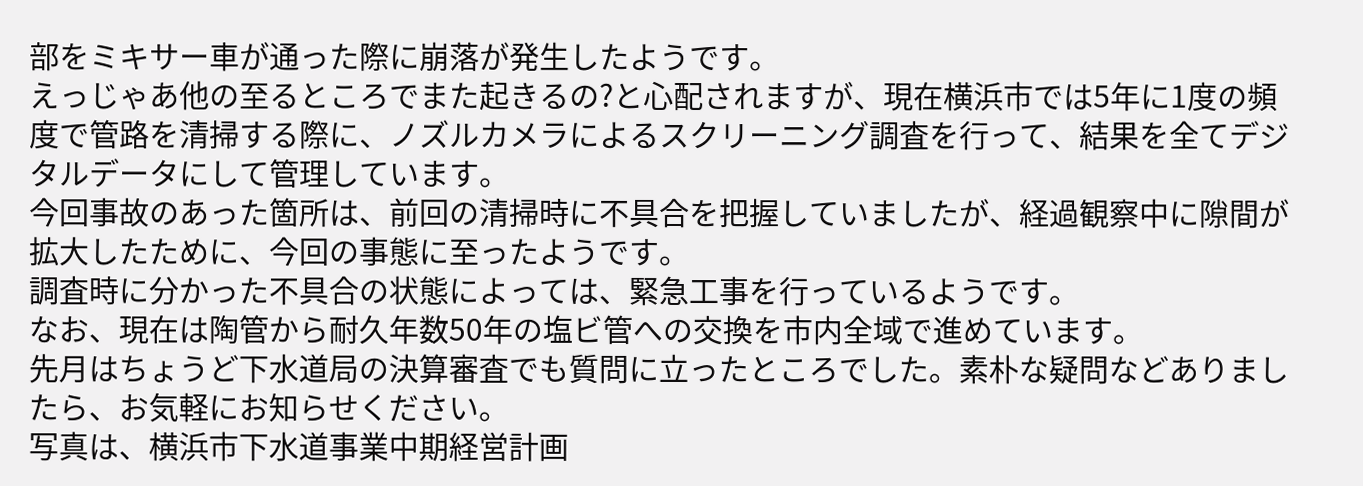部をミキサー車が通った際に崩落が発生したようです。
えっじゃあ他の至るところでまた起きるの?と心配されますが、現在横浜市では5年に1度の頻度で管路を清掃する際に、ノズルカメラによるスクリーニング調査を行って、結果を全てデジタルデータにして管理しています。
今回事故のあった箇所は、前回の清掃時に不具合を把握していましたが、経過観察中に隙間が拡大したために、今回の事態に至ったようです。
調査時に分かった不具合の状態によっては、緊急工事を行っているようです。
なお、現在は陶管から耐久年数50年の塩ビ管への交換を市内全域で進めています。
先月はちょうど下水道局の決算審査でも質問に立ったところでした。素朴な疑問などありましたら、お気軽にお知らせください。
写真は、横浜市下水道事業中期経営計画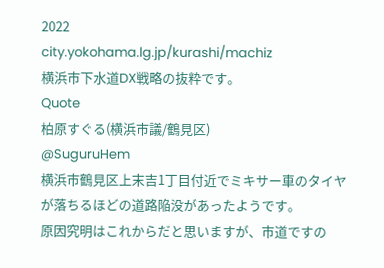2022
city.yokohama.lg.jp/kurashi/machiz
横浜市下水道DX戦略の抜粋です。
Quote
柏原すぐる(横浜市議/鶴見区)
@SuguruHem
横浜市鶴見区上末吉1丁目付近でミキサー車のタイヤが落ちるほどの道路陥没があったようです。
原因究明はこれからだと思いますが、市道ですの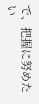で、把握に努めたい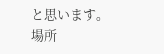と思います。
場所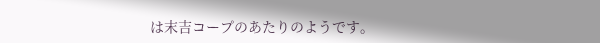は末吉コープのあたりのようです。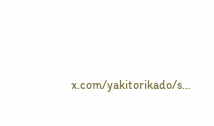x.com/yakitorikado/s…